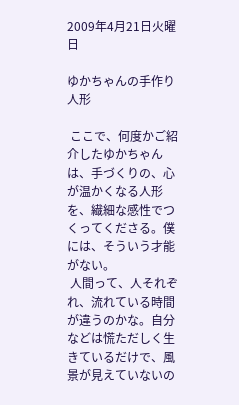2009年4月21日火曜日

ゆかちゃんの手作り人形

 ここで、何度かご紹介したゆかちゃんは、手づくりの、心が温かくなる人形を、繊細な感性でつくってくださる。僕には、そういう才能がない。
 人間って、人それぞれ、流れている時間が違うのかな。自分などは慌ただしく生きているだけで、風景が見えていないの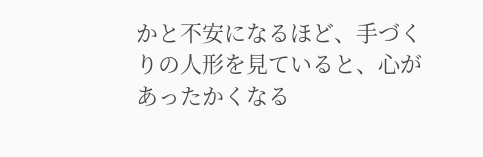かと不安になるほど、手づくりの人形を見ていると、心があったかくなる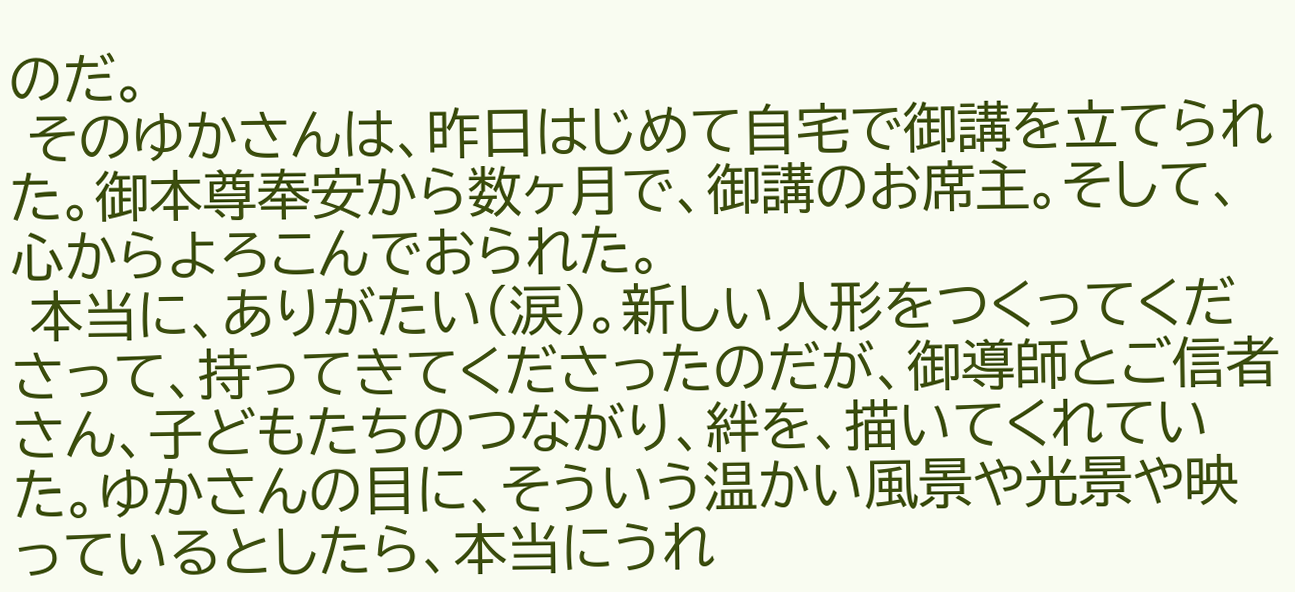のだ。
 そのゆかさんは、昨日はじめて自宅で御講を立てられた。御本尊奉安から数ヶ月で、御講のお席主。そして、心からよろこんでおられた。
 本当に、ありがたい(涙)。新しい人形をつくってくださって、持ってきてくださったのだが、御導師とご信者さん、子どもたちのつながり、絆を、描いてくれていた。ゆかさんの目に、そういう温かい風景や光景や映っているとしたら、本当にうれ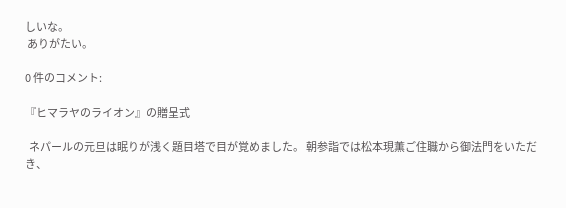しいな。
 ありがたい。

0 件のコメント:

『ヒマラヤのライオン』の贈呈式

  ネパールの元旦は眠りが浅く題目塔で目が覚めました。 朝参詣では松本現薫ご住職から御法門をいただき、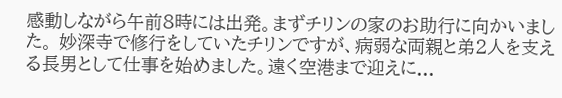感動しながら午前8時には出発。まずチリンの家のお助行に向かいました。 妙深寺で修行をしていたチリンですが、病弱な両親と弟2人を支える長男として仕事を始めました。遠く空港まで迎えに...